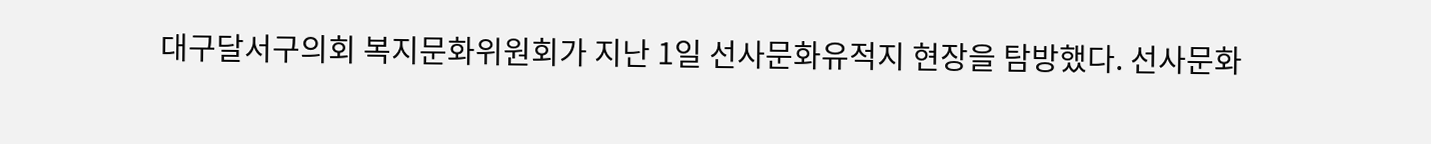대구달서구의회 복지문화위원회가 지난 1일 선사문화유적지 현장을 탐방했다. 선사문화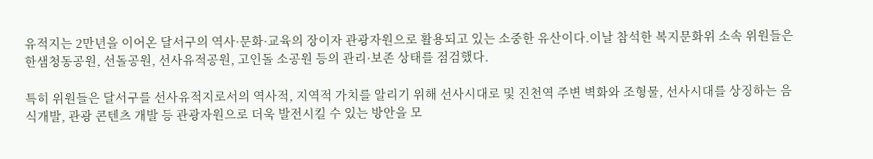유적지는 2만년을 이어온 달서구의 역사·문화·교육의 장이자 관광자원으로 활용되고 있는 소중한 유산이다.이날 참석한 복지문화위 소속 위원들은 한샘청동공원, 선돌공원, 선사유적공원, 고인돌 소공원 등의 관리·보존 상태를 점검했다.

특히 위원들은 달서구를 선사유적지로서의 역사적, 지역적 가치를 알리기 위해 선사시대로 및 진천역 주변 벽화와 조형물, 선사시대를 상징하는 음식개발, 관광 콘텐츠 개발 등 관광자원으로 더욱 발전시킬 수 있는 방안을 모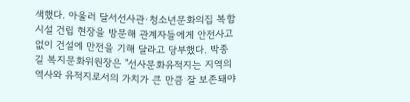색했다. 아울러 달서선사관·청소년문화의집 복합시설 건립 현장을 방문해 관계자들에게 안전사고 없이 건설에 만전을 기해 달라고 당부했다. 박종길 복지문화위원장은 "선사문화유적지는 지역의 역사와 유적지로서의 가치가 큰 만큼 잘 보존돼야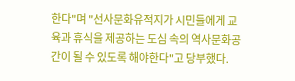한다"며 "선사문화유적지가 시민들에게 교육과 휴식을 제공하는 도심 속의 역사문화공간이 될 수 있도록 해야한다"고 당부했다.